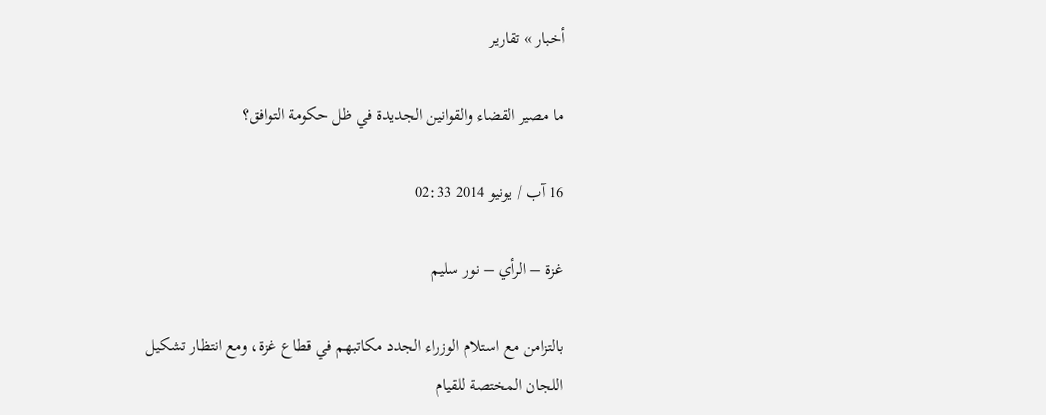أخبار » تقارير

ما مصير القضاء والقوانين الجديدة في ظل حكومة التوافق؟

16 آب / يونيو 2014 02:33

غزة – الرأي – نور سليم

بالتزامن مع استلام الوزراء الجدد مكاتبهم في قطاع غزة، ومع انتظار تشكيل اللجان المختصة للقيام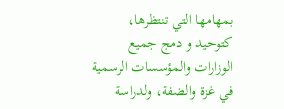بمهامها التي تنتظرها، كتوحيد و دمج جميع الوزارات والمؤسسات الرسمية في غزة والضفة، ولدراسة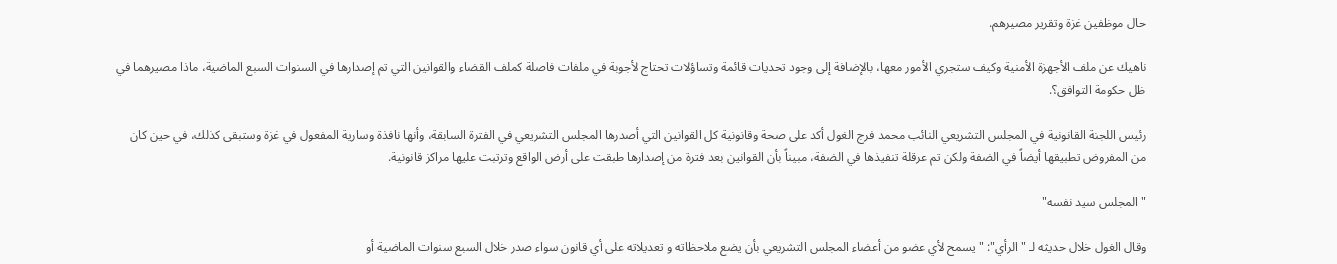حال موظفين غزة وتقرير مصيرهم.

ناهيك عن ملف الأجهزة الأمنية وكيف ستجري الأمور معها، بالإضافة إلى وجود تحديات قائمة وتساؤلات تحتاج لأجوبة في ملفات فاصلة كملف القضاء والقوانين التي تم إصدارها في السنوات السبع الماضية، ماذا مصيرهما في ظل حكومة التوافق؟.

رئيس اللجنة القانونية في المجلس التشريعي النائب محمد فرج الغول أكد على صحة وقانونية كل القوانين التي أصدرها المجلس التشريعي في الفترة السابقة، وأنها نافذة وسارية المفعول في غزة وستبقى كذلك، في حين كان من المفروض تطبيقها أيضاً في الضفة ولكن تم عرقلة تنفيذها في الضفة، مبيناً بأن القوانين بعد فترة من إصدارها طبقت على أرض الواقع وترتبت عليها مراكز قانونية.

"المجلس سيد نفسه"

وقال الغول خلال حديثه لـ "الرأي": "يسمح لأي عضو من أعضاء المجلس التشريعي بأن يضع ملاحظاته و تعديلاته على أي قانون سواء صدر خلال السبع سنوات الماضية أو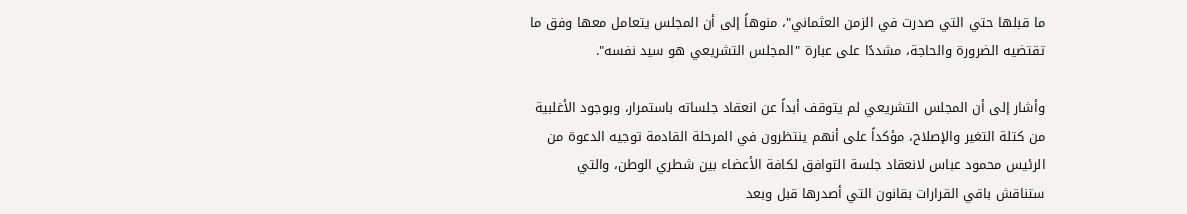ما قبلها حتي التي صدرت في الزمن العثماني"، منوهاً إلى أن المجلس يتعامل معها وفق ما تقتضيه الضرورة والحاجة، مشددًا على عبارة "المجلس التشريعي هو سيد نفسه".

وأشار إلى أن المجلس التشريعي لم يتوقف أبداً عن انعقاد جلساته باستمرار، وبوجود الأغلبية من كتلة التغير والإصلاح، مؤكداً على أنهم ينتظرون في المرحلة القادمة توجيه الدعوة من الرئيس محمود عباس لانعقاد جلسة التوافق لكافة الأعضاء بين شطري الوطن، والتي ستناقش باقي القرارات بقانون التي أصدرها قبل وبعد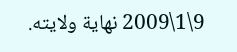9\1\2009 نهاية ولايته.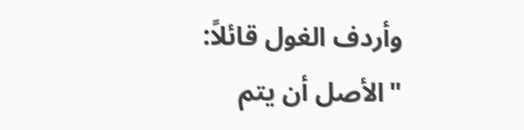وأردف الغول قائلاً: "الأصل أن يتم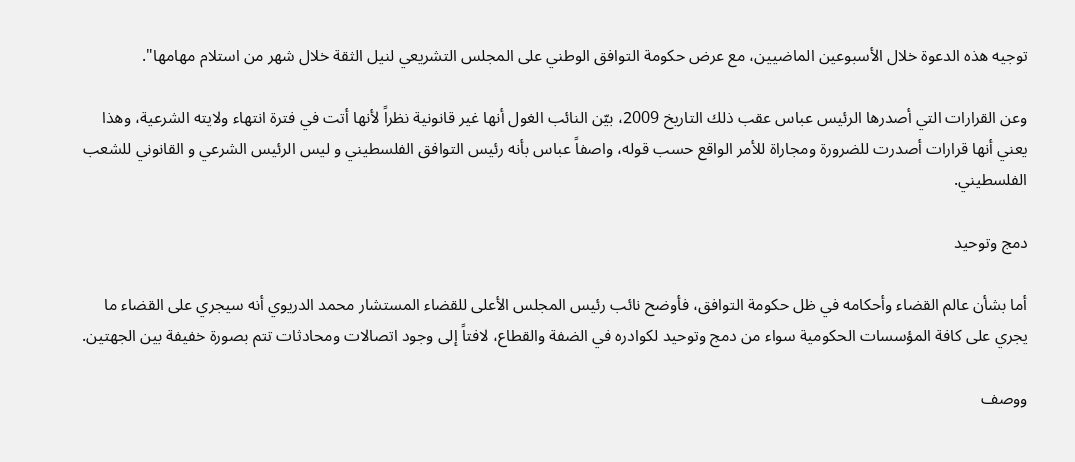توجيه هذه الدعوة خلال الأسبوعين الماضيين، مع عرض حكومة التوافق الوطني على المجلس التشريعي لنيل الثقة خلال شهر من استلام مهامها".

وعن القرارات التي أصدرها الرئيس عباس عقب ذلك التاريخ 2009، بيّن النائب الغول أنها غير قانونية نظراً لأنها أتت في فترة انتهاء ولايته الشرعية، وهذا يعني أنها قرارات أصدرت للضرورة ومجاراة للأمر الواقع حسب قوله، واصفاً عباس بأنه رئيس التوافق الفلسطيني و ليس الرئيس الشرعي و القانوني للشعب الفلسطيني.

دمج وتوحيد

أما بشأن عالم القضاء وأحكامه في ظل حكومة التوافق، فأوضح نائب رئيس المجلس الأعلى للقضاء المستشار محمد الدريوي أنه سيجري على القضاء ما يجري على كافة المؤسسات الحكومية سواء من دمج وتوحيد لكوادره في الضفة والقطاع، لافتاً إلى وجود اتصالات ومحادثات تتم بصورة خفيفة بين الجهتين.

ووصف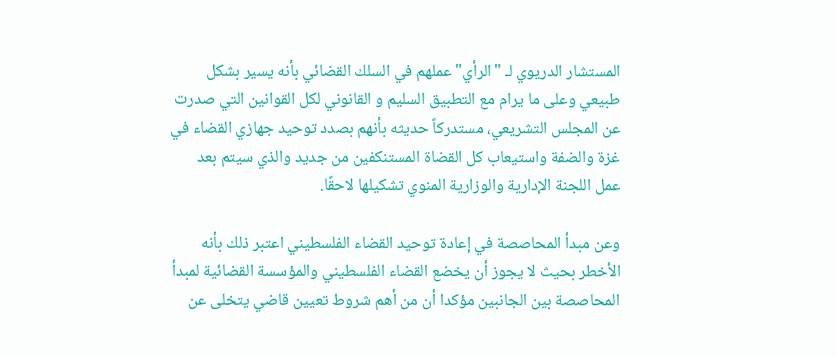المستشار الدريوي لـ "الرأي" عملهم في السلك القضائي بأنه يسير بشكل طبيعي وعلى ما يرام مع التطبيق السليم و القانوني لكل القوانين التي صدرت عن المجلس التشريعي، مستدركاً حديثه بأنهم بصدد توحيد جهازي القضاء في غزة والضفة واستيعاب كل القضاة المستنكفين من جديد والذي سيتم بعد عمل اللجنة الإدارية والوزارية المنوي تشكيلها لاحقًا.

وعن مبدأ المحاصصة في إعادة توحيد القضاء الفلسطيني اعتبر ذلك بأنه الأخطر بحيث لا يجوز أن يخضع القضاء الفلسطيني والمؤسسة القضائية لمبدأ المحاصصة بين الجانبين مؤكدا أن من أهم شروط تعيين قاضي يتخلى عن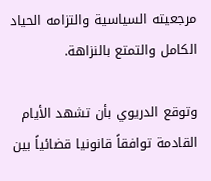مرجعيته السياسية والتزامه الحياد الكامل والتمتع بالنزاهة.

وتوقع الدريوي بأن تشهد الأيام القادمة توافقاً قانونيا قضائياً بين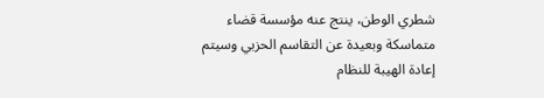شطري الوطن، ينتج عنه مؤسسة قضاء متماسكة وبعيدة عن التقاسم الحزبي وسيتم إعادة الهيبة للنظام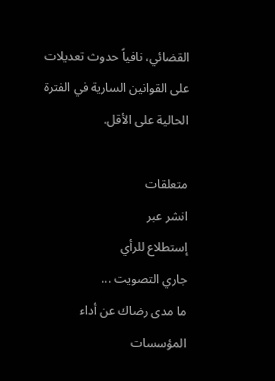القضائي، نافياً حدوث تعديلات على القوانين السارية في الفترة الحالية على الأقل.

متعلقات
انشر عبر
إستطلاع للرأي
جاري التصويت ...
ما مدى رضاك عن أداء المؤسسات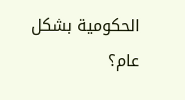الحكومية بشكل عام؟